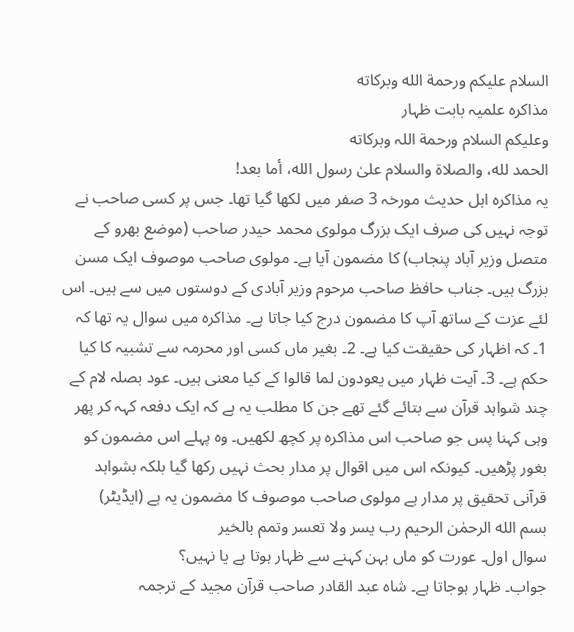السلام عليكم ورحمة الله وبركاته
مذاکرہ علمیہ بابت ظہار
وعلیکم السلام ورحمة اللہ وبرکاته
الحمد لله، والصلاة والسلام علىٰ رسول الله، أما بعد!
یہ مذاکرہ اہل حدیث مورخہ 3 صفر میں لکھا گیا تھا۔ جس پر کسی صاحب نے توجہ نہیں کی صرف ایک بزرگ مولوی محمد حیدر صاحب (موضع بھرو کے متصل وزیر آباد پنجاب) کا مضمون آیا ہے۔ مولوی صاحب موصوف ایک مسن بزرگ ہیں۔ جناب حافظ صاحب مرحوم وزیر آبادی کے دوستوں میں سے ہیں۔ اس لئے عزت کے ساتھ آپ کا مضمون درج کیا جاتا ہے۔ مذاکرہ میں سوال یہ تھا کہ 1۔ کہ اظہار کی حقیقت کیا ہے۔ 2۔ بغیر ماں کسی اور محرمہ سے تشبیہ کا کیا حکم ہے۔ 3۔ آیت ظہار میں یعودون لما قالوا کے کیا معنی ہیں۔ عود بصلہ لام کے چند شواہد قرآن سے بتائے گئے تھے جن کا مطلب یہ ہے کہ ایک دفعہ کہہ کر پھر وہی کہنا پس جو صاحب اس مذاکرہ پر کچھ لکھیں۔ وہ پہلے اس مضمون کو بغور پڑھیں۔ کیونکہ اس میں اقوال پر مدار بحث نہیں رکھا گیا بلکہ بشواہد قرآنی تحقیق پر مدار ہے مولوی صاحب موصوف کا مضمون یہ ہے (ایڈیٹر)
بسم الله الرحمٰن الرحيم رب يسر ولا تعسر وتمم بالخير
سوال اول۔ عورت کو ماں بہن کہنے سے ظہار ہوتا ہے یا نہیں؟
جواب۔ ظہار ہوجاتا ہے۔ شاہ عبد القادر صاحب قرآن مجید کے ترجمہ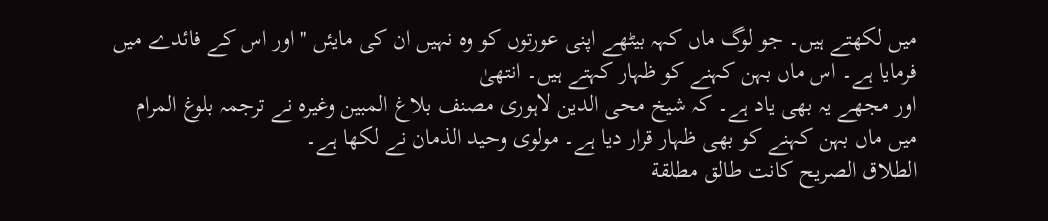میں لکھتے ہیں۔ جو لوگ ماں کہہ بیٹھے اپنی عورتوں کو وہ نہیں ان کی مایئں ''اور اس کے فائدے میں فرمایا ہے۔ اس ماں بہن کہنے کو ظہار کہتے ہیں۔ انتھیٰ
اور مجھے یہ بھی یاد ہے۔ کہ شیخ محی الدین لاہوری مصنف بلاغ المبین وغیرہ نے ترجمہ بلوغ المرام میں ماں بہن کہنے کو بھی ظہار قرار دیا ہے۔ مولوی وحید الذمان نے لکھا ہے۔
الطلاق الصريح كانت طالق مطلقة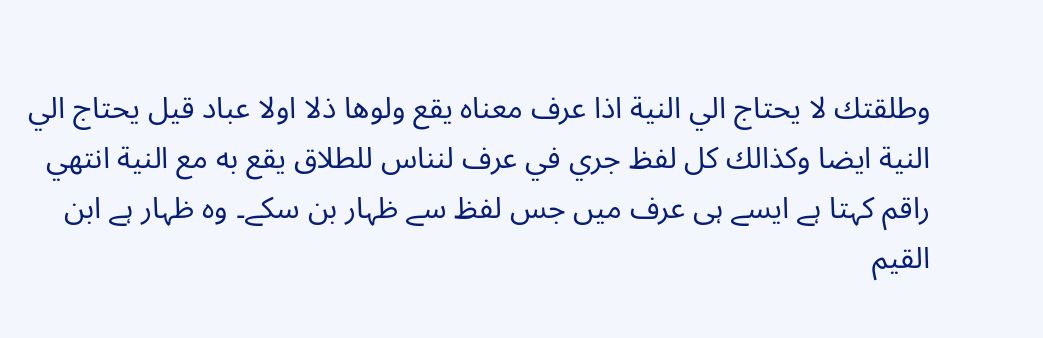وطلقتك لا يحتاج الي النية اذا عرف معناه يقع ولوها ذلا اولا عباد قيل يحتاج الي النية ايضا وكذالك كل لفظ جري في عرف لنناس للطلاق يقع به مع النية انتهي
راقم کہتا ہے ایسے ہی عرف میں جس لفظ سے ظہار بن سکے۔ وہ ظہار ہے ابن القیم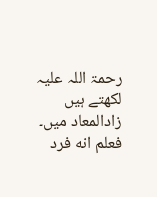رحمۃ اللہ علیہ لکھتے ہیں زادالمعاد میں۔
فعلم انه فرد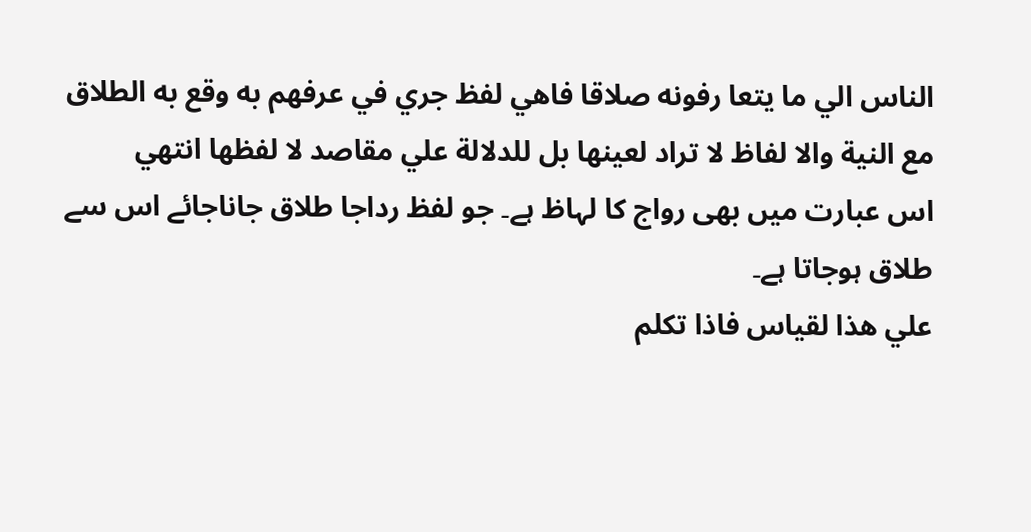الناس الي ما يتعا رفونه صلاقا فاهي لفظ جري في عرفهم به وقع به الطلاق مع النية والا لفاظ لا تراد لعينها بل للدلالة علي مقاصد لا لفظها انتهي
اس عبارت میں بھی رواج کا لہاظ ہے۔ جو لفظ رداجا طلاق جاناجائے اس سے طلاق ہوجاتا ہے۔
علي هذا لقياس فاذا تكلم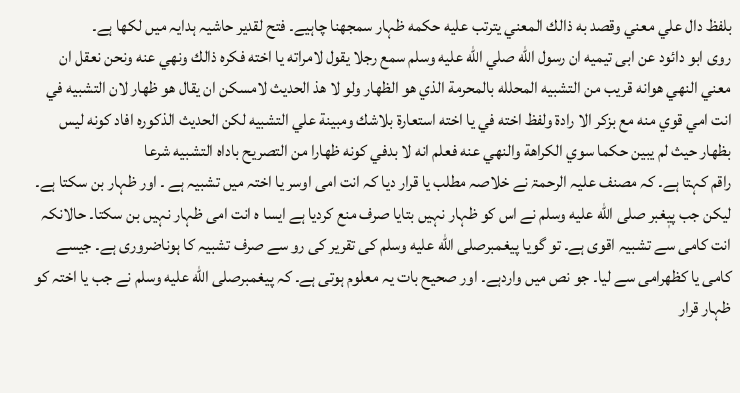بلفظ دال علي معني وقصد به ذالك المعني يترتب عليه حكمه ظہار سمجھنا چاہیے۔ فتح لقدیر حاشیہ ہدایہ میں لکھا ہے۔
روی ابو دائود عن ابی تيميه ان رسول الله صلي الله عليه وسلم سمع رجلا يقول لامراته يا اخته فكره ذالك ونهي عنه ونحن نعقل ان معني النهي هوانه قريب من التشبيه المحلله بالمحرمة الذي هو الظهار ولو لا هذ الحديث لامسكن ان يقال هو ظهار لان التشبيه في انت امي قوي منه مع بزكر الا رادة ولفظ اخته في يا اخته استعارة بلاشك ومبينة علي التشبيه لكن الحديث الذكوره افاد كونه ليس بظهار حيث لم يبين حكما سوي الكراهة والنهي عنه فعلم انه لا بدفي كونه ظهارا من التصريح باداه التشبيه شرعا
راقم کہتا ہے۔ کہ مصنف علیہ الرحمۃ نے خلاصہ مطلب یا قرار دیا کہ انت امی اوسر یا اختہ میں تشبیہ ہے ۔ اور ظہار بن سکتا ہے۔ لیکن جب پیٖغبر صلى الله عليه وسلم نے اس کو ظہار نہیں بتایا صرف منع کردیا ہے ایسا ہ انت امی ظہار نہیں بن سکتا۔ حالانکہ انت کامی سے تشبیہ اقوی ہے۔ تو گویا پیغمبرصلى الله عليه وسلم کی تقریر کی رو سے صرف تشبیہ کا ہوناضروری ہے۔ جیسے کامی یا کظھرامی سے لیا۔ جو نص میں واردہے۔ اور صحیح بات یہ معلوم ہوتی ہے۔ کہ پیغمبرصلى الله عليه وسلم نے جب یا اختہ کو ظہار قرار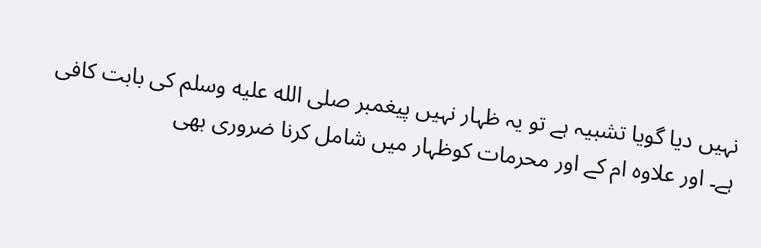نہیں دیا گویا تشبیہ ہے تو یہ ظہار نہیں پیغمبر صلى الله عليه وسلم کی بابت کافی ہے۔ اور علاوہ ام کے اور محرمات کوظہار میں شامل کرنا ضروری بھی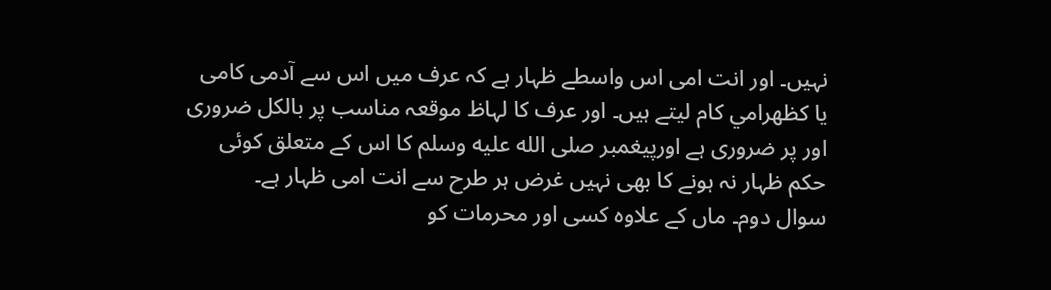نہیں۔ اور انت امی اس واسطے ظہار ہے کہ عرف میں اس سے آدمی کامی یا كظهرامي کام لیتے ہیں۔ اور عرف کا لہاظ موقعہ مناسب پر بالکل ضروری اور پر ضروری ہے اورپیغمبر صلى الله عليه وسلم کا اس کے متعلق کوئی حکم ظہار نہ ہونے کا بھی نہیں غرض ہر طرح سے انت امی ظہار ہے۔
سوال دوم۔ ماں کے علاوہ کسی اور محرمات کو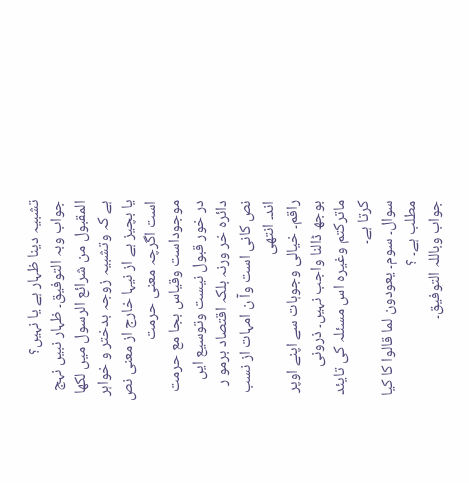تشبیہ دینا ظہار ہے یا نہیں؟
جواب وبہ التوفیق۔ ظہار نبیں نہج المقبول من شرائع الرسول میں لکھا ہے کہ وتشبیہ زوجہ بدختر و خواہر یا بچیز ہے از نیہا خارج از معنی نص است اگرچہ معنی حرمت موجوداست وقیاس بجا مع حرمت در خور قبول نیست وتوسیع ایں دائرہ خر ورنہ بلکہ اقتصاد برمو ر نص کانی است وآ ن امہات از نسب اند۔ انتھی
راقم۔ خیالی وجوہات سے اپنے اوپر بوجھ ڈالنا واجب نہیں۔ ذرونی ماترکتم وغیرہ اس مسئلہ کی تایئد کرتا ہے۔
سوال۔ سوم۔ یعودون لما قالوا کا کیا مطلب ہے۔ ؟
جواب وباللہ التوفیق۔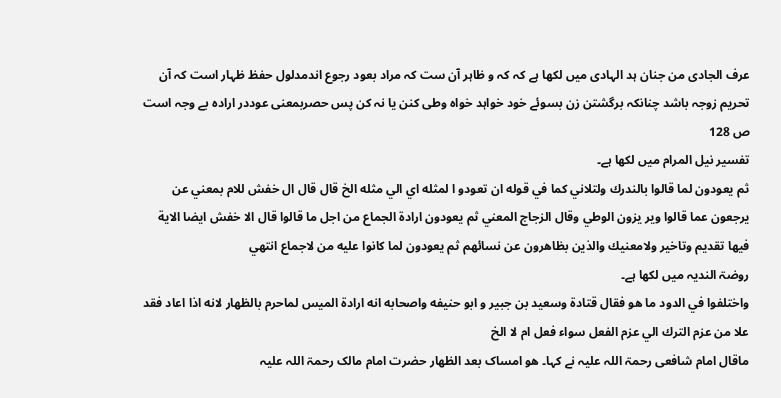عرف الجادی من جنان ہد الہادی میں لکھا ہے کہ کہ و ظاہر آن ست کہ مراد بعود رجوع اندمدلول حفظ ظہار است کہ آن تحریم زوجہ باشد چنانکہ برگشتن زن بسوئے خود خواہد خواہ وطی کنن یا نہ کن پس حصربمعنی عوددر ارادہ بے وجہ است ص 128
تفسیر نیل المرام میں لکھا ہے۔
ثم يعودون لما قالوا بالندرك ولتلاني كما في قوله ان تعودو ا لمثله اي الي مثله الخ قال قال ال خفش للام بمعني عن يرجعون عما قالوا وير يزون الوطي وقال الزجاج المعني ثم يعودون ارادة الجماع من اجل ما قالوا قال الا خفش ايضا الاية فيها تقديم وتاخير ولامعنيك والذين بظاهرون عن نسائهم ثم يعودون لما كانوا عليه من لاجماع انتهي
روضۃ الندیہ میں لکھا ہے۔
واختلفوا في الدود ما هو فقال قتادة وسعيد بن جبير و ابو حنيفه واصحابه انه ارادة الميس لماحرم بالظهار لانه اذا اعاد فقد علا من عزم الترك الي عزم الفعل سواء فعل ام لا الخ
ماقال امام شافعی رحمۃ اللہ علیہ نے کہا۔ ھو امساک بعد الظھار حضرت امام مالک رحمۃ اللہ علیہ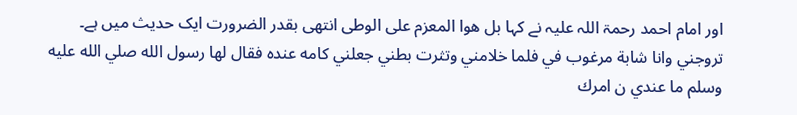اور امام احمد رحمۃ اللہ علیہ نے کہا بل ھوا المعزم علی الوطی انتھی بقدر الضرورت ایک حدیث میں ہے۔
تروجني وانا شابة مرغوب في فلما خلامني وتثرت بطني جعلني كامه عنده فقال لها رسول الله صلي الله عليه وسلم ما عندي ن امرك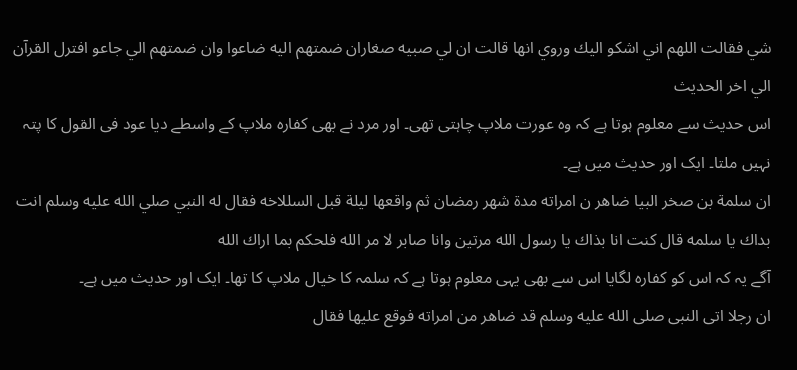شي فقالت اللهم اني اشكو اليك وروي انها قالت ان لي صبيه صغاران ضمتهم اليه ضاعوا وان ضمتهم الي جاعو افترل القرآن الي اخر الحديث
اس حديث سے معلوم ہوتا ہے کہ وہ عورت ملاپ چاہتی تھی۔ اور مرد نے بھی کفارہ ملاپ کے واسطے دیا عود فی القول کا پتہ نہیں ملتا۔ ایک اور حدیث میں ہے۔
ان سلمة بن صخر البيا ضاهر ن امراته مدة شهر رمضان ثم واقعها ليلة قبل السللاخه فقال له النبي صلي الله عليه وسلم انت بداك يا سلمه قال كنت انا بذاك يا رسول الله مرتين وانا صابر لا مر الله فلحكم بما اراك الله
آگے یہ کہ اس کو کفارہ لگایا اس سے بھی یہی معلوم ہوتا ہے کہ سلمہ کا خیال ملاپ کا تھا۔ ایک اور حدیث میں ہے۔
ان رجلا اتی النبی صلی الله عليه وسلم قد ضاهر من امراته فوقع عليها فقال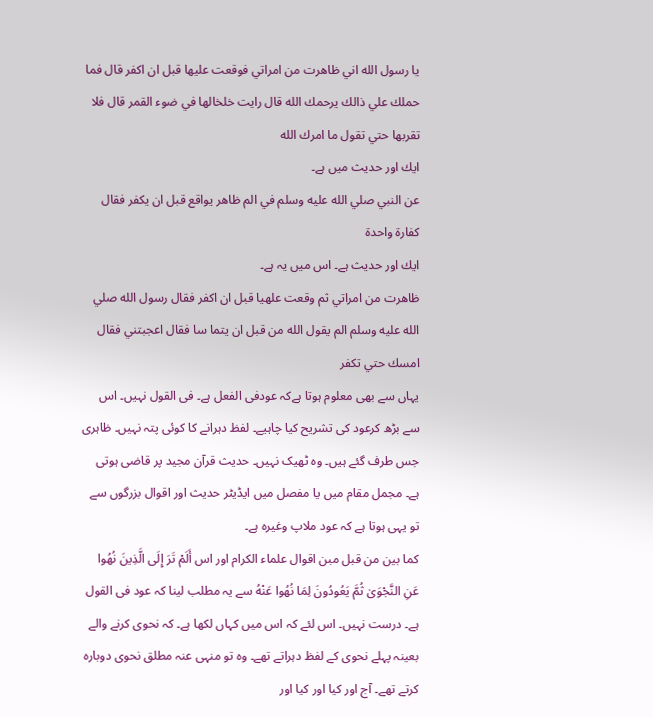يا رسول الله اني ظاهرت من امراتي فوقعت عليها قبل ان اكفر قال فما حملك علي ذالك يرحمك الله قال رايت خلخالها في ضوء القمر قال فلا تقربها حتي تقول ما امرك الله
ايك اور حديث میں ہے۔
عن النبي صلي الله عليه وسلم في الم ظاهر يواقع قبل ان يكفر فقال كفارة واحدة
ايك اور حديث ہے۔ اس میں یہ ہے۔
ظاهرت من امراتي ثم وقعت علهيا قبل ان اكفر فقال رسول الله صلي الله عليه وسلم الم يقول الله من قبل ان يتما سا فقال اعجبتني فقال امسك حتي تكفر
یہاں سے بھی معلوم ہوتا ہےکہ عودفی الفعل ہے۔ فی القول نہیں۔ اس سے بڑھ کرعود کی تشریح کیا چاہیے۔ لفظ دہرانے کا کوئی پتہ نہیں۔ ظاہری جس طرف گئے ہیں۔ وہ ٹھیک نہیں۔ حدیث قرآن مجید پر قاضی ہوتی ہے۔ مجمل مقام میں یا مفصل میں ایڈیٹر حدیث اور اقوال بزرگوں سے تو یہی ہوتا ہے کہ عود ملاپ وغیرہ ہے۔
کما بین من قبل مبن اقوال علماء الکرام اور اس أَلَمْ تَرَ إِلَى الَّذِينَ نُهُوا عَنِ النَّجْوَىٰ ثُمَّ يَعُودُونَ لِمَا نُهُوا عَنْهُ سے یہ مطلب لینا کہ عود فی القول ہے۔ درست نہیں۔ اس لئے کہ اس میں کہاں لکھا ہے۔ کہ نحوی کرنے والے بعینہ پہلے نحوی کے لفظ دہراتے تھے۔ وہ تو منہی عنہ مطلق نحوی دوبارہ کرتے تھے۔ آج اور کیا اور کیا اور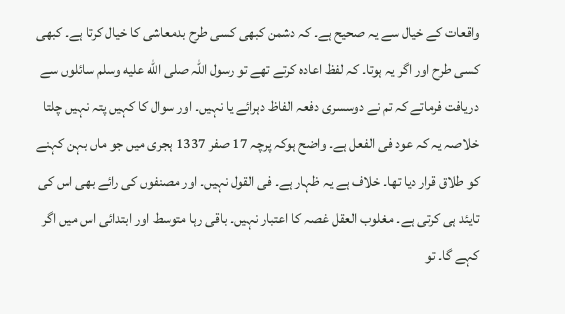واقعات کے خیال سے یہ صحیح ہے۔ کہ دشمن کبھی کسی طرح بدمعاشی کا خیال کرتا ہے۔ کبھی کسی طرح اور اگر یہ ہوتا۔ کہ لفظ اعادہ کرتے تھے تو رسول اللہ صلى الله عليه وسلم سائلوں سے دریافت فرماتے کہ تم نے دوسسری دفعہ الفاظ دہرائے یا نہیں۔ اور سوال کا کہیں پتہ نہیں چلتا خلاصہ یہ کہ عود فی الفعل ہے۔ واضح ہوکہ پرچہ 17 صفر 1337 ہجری میں جو ماں بہن کہنے کو طلاق قرار دیا تھا۔ خلاف ہے یہ ظہار ہے۔ فی القول نہیں۔ اور مصنفوں کی رائے بھی اس کی تایئد ہی کرتی ہے۔ مغلوب العقل غصہ کا اعتبار نہیں۔ باقی رہا متوسط اور ابتدائی اس میں اگر کہے گا۔ تو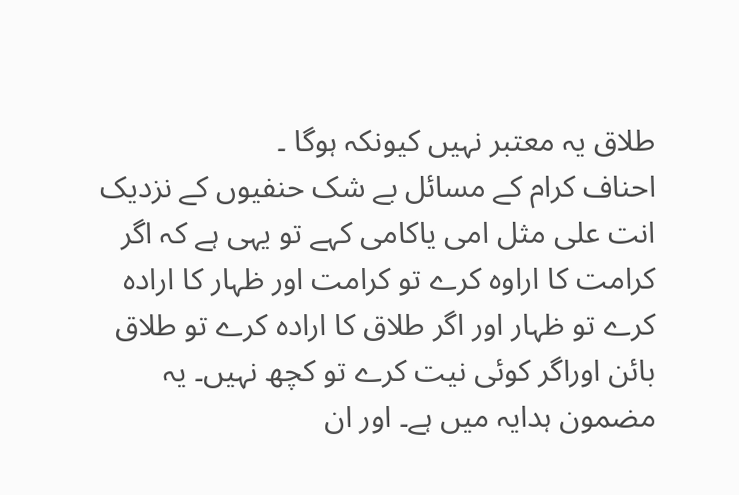طلاق یہ معتبر نہیں کیونکہ ہوگا ۔
احناف کرام کے مسائل بے شک حنفیوں کے نزدیک انت علی مثل امی یاکامی کہے تو یہی ہے کہ اگر کرامت کا اراوہ کرے تو کرامت اور ظہار کا ارادہ کرے تو ظہار اور اگر طلاق کا ارادہ کرے تو طلاق بائن اوراگر کوئی نیت کرے تو کچھ نہیں۔ یہ مضمون ہدایہ میں ہے۔ اور ان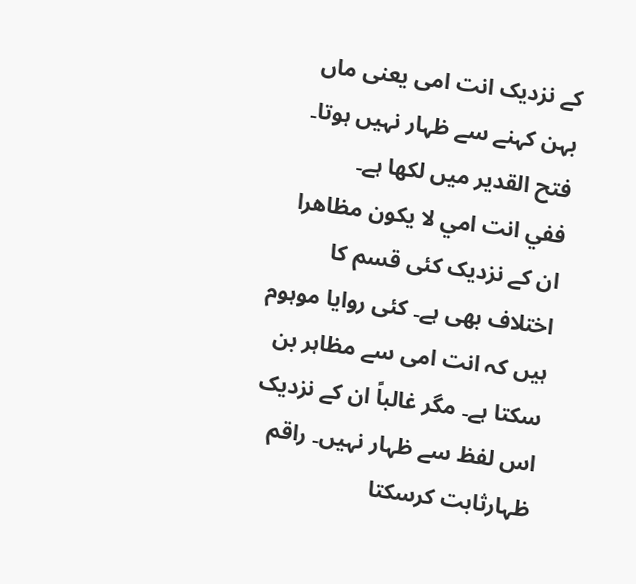کے نزدیک انت امی یعنی ماں بہن کہنے سے ظہار نہیں ہوتا۔ فتح القدیر میں لکھا ہے۔
ففي انت امي لا يكون مظاهرا
ان کے نزدیک کئی قسم کا اختلاف بھی ہے۔ کئی روایا موہوم ہیں کہ انت امی سے مظاہر بن سکتا ہے۔ مگر غالباً ان کے نزدیک اس لفظ سے ظہار نہیں۔ راقم ظہارثابت کرسکتا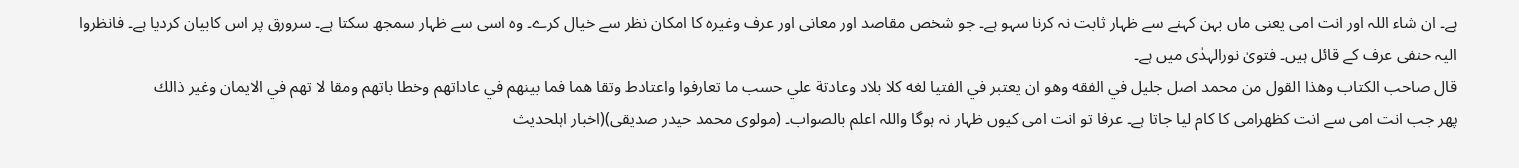ہے۔ ان شاء اللہ اور انت امی یعنی ماں بہن کہنے سے ظہار ثابت نہ کرنا سہو ہے۔ جو شخص مقاصد اور معانی اور عرف وغیرہ کا امکان نظر سے خیال کرے۔ وہ اسی سے ظہار سمجھ سکتا ہے۔ سرورق پر اس کابیان کردیا ہے۔ فانظروا الیہ حنفی عرف کے قائل ہیں۔ فتویٰ نورالہدٰی میں ہے۔
قال صاحب الكتاب وهذا القول من محمد اصل جليل في الفقه وهو ان يعتبر في الفتيا لغه كلا بلاد وعادتة علي حسب ما تعارفوا واعتادط وتقا هما فما بينهم في عاداتهم وخطا باتهم ومقا لا تهم في الايمان وغير ذالك
پھر جب انت امی سے انت کظھرامی کا کام لیا جاتا ہے۔ عرفا تو انت امی کیوں ظہار نہ ہوگا واللہ اعلم بالصواب۔ (مولوی محمد حیدر صدیقی)(اخبار اہلحدیث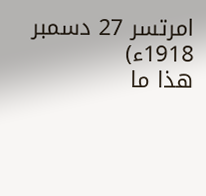امرتسر 27 دسمبر 1918ء)
ھذا ما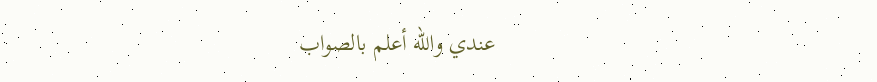عندي والله أعلم بالصواب